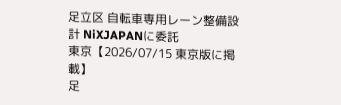足立区 自転車専用レーン整備設計 NiXJAPANに委託
東京【2026/07/15 東京版に掲載】
足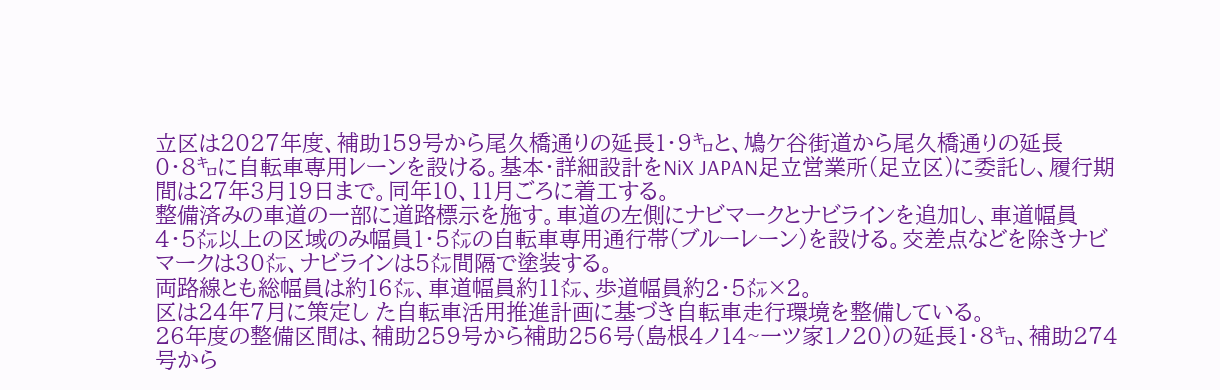立区は2027年度、補助159号から尾久橋通りの延長1・9㌔と、鳩ケ谷街道から尾久橋通りの延長0・8㌔に自転車専用レーンを設ける。基本・詳細設計をNiX JAPAN足立営業所(足立区)に委託し、履行期間は27年3月19日まで。同年10、11月ごろに着工する。
整備済みの車道の一部に道路標示を施す。車道の左側にナビマークとナビラインを追加し、車道幅員4・5㍍以上の区域のみ幅員1・5㍍の自転車専用通行帯(ブルーレーン)を設ける。交差点などを除きナビマークは30㍍、ナビラインは5㍍間隔で塗装する。
両路線とも総幅員は約16㍍、車道幅員約11㍍、歩道幅員約2・5㍍×2。
区は24年7月に策定し た自転車活用推進計画に基づき自転車走行環境を整備している。
26年度の整備区間は、補助259号から補助256号(島根4ノ14~一ツ家1ノ20)の延長1・8㌔、補助274号から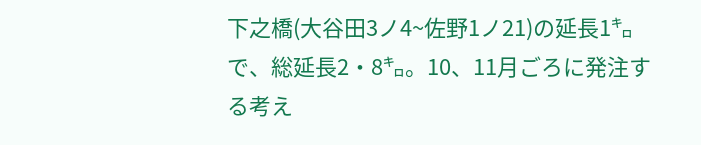下之橋(大谷田3ノ4~佐野1ノ21)の延長1㌔で、総延長2・8㌔。10、11月ごろに発注する考え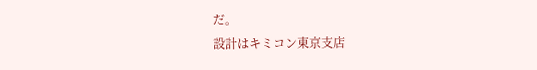だ。
設計はキミコン東京支店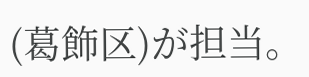(葛飾区)が担当。